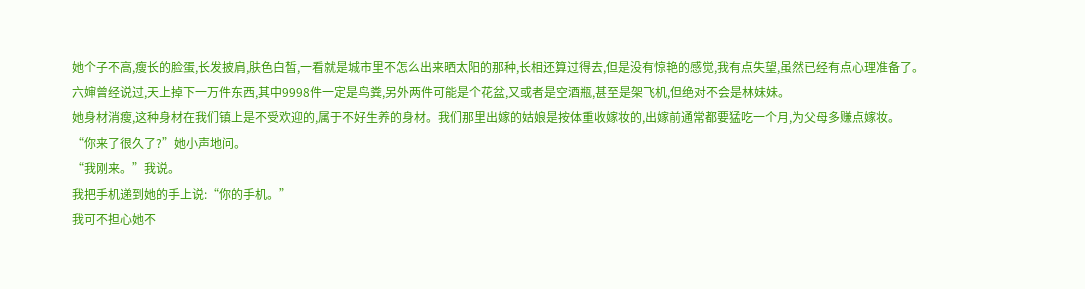她个子不高,瘦长的脸蛋,长发披肩,肤色白皙,一看就是城市里不怎么出来晒太阳的那种,长相还算过得去,但是没有惊艳的感觉,我有点失望,虽然已经有点心理准备了。
六婶曾经说过,天上掉下一万件东西,其中9998件一定是鸟粪,另外两件可能是个花盆,又或者是空酒瓶,甚至是架飞机,但绝对不会是林妹妹。
她身材消瘦,这种身材在我们镇上是不受欢迎的,属于不好生养的身材。我们那里出嫁的姑娘是按体重收嫁妆的,出嫁前通常都要猛吃一个月,为父母多赚点嫁妆。
“你来了很久了?”她小声地问。
“我刚来。”我说。
我把手机递到她的手上说:“你的手机。”
我可不担心她不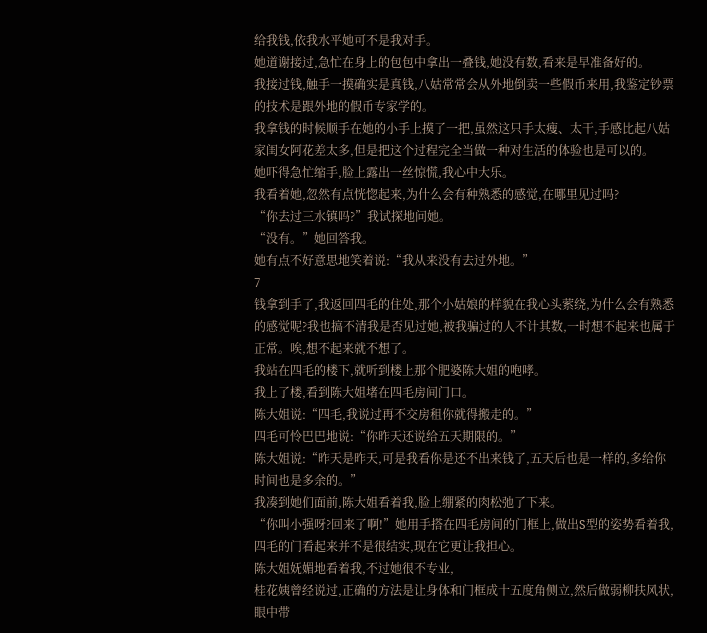给我钱,依我水平她可不是我对手。
她道谢接过,急忙在身上的包包中拿出一叠钱,她没有数,看来是早准备好的。
我接过钱,触手一摸确实是真钱,八姑常常会从外地倒卖一些假币来用,我鉴定钞票的技术是跟外地的假币专家学的。
我拿钱的时候顺手在她的小手上摸了一把,虽然这只手太瘦、太干,手感比起八姑家闺女阿花差太多,但是把这个过程完全当做一种对生活的体验也是可以的。
她吓得急忙缩手,脸上露出一丝惊慌,我心中大乐。
我看着她,忽然有点恍惚起来,为什么会有种熟悉的感觉,在哪里见过吗?
“你去过三水镇吗?”我试探地问她。
“没有。”她回答我。
她有点不好意思地笑着说:“我从来没有去过外地。”
7
钱拿到手了,我返回四毛的住处,那个小姑娘的样貌在我心头萦绕,为什么会有熟悉的感觉呢?我也搞不清我是否见过她,被我骗过的人不计其数,一时想不起来也属于正常。唉,想不起来就不想了。
我站在四毛的楼下,就听到楼上那个肥婆陈大姐的咆哮。
我上了楼,看到陈大姐堵在四毛房间门口。
陈大姐说:“四毛,我说过再不交房租你就得搬走的。”
四毛可怜巴巴地说:“你昨天还说给五天期限的。”
陈大姐说:“昨天是昨天,可是我看你是还不出来钱了,五天后也是一样的,多给你时间也是多余的。”
我凑到她们面前,陈大姐看着我,脸上绷紧的肉松弛了下来。
“你叫小强呀?回来了啊!”她用手搭在四毛房间的门框上,做出S型的姿势看着我,四毛的门看起来并不是很结实,现在它更让我担心。
陈大姐妩媚地看着我,不过她很不专业,
桂花姨曾经说过,正确的方法是让身体和门框成十五度角侧立,然后做弱柳扶风状,眼中带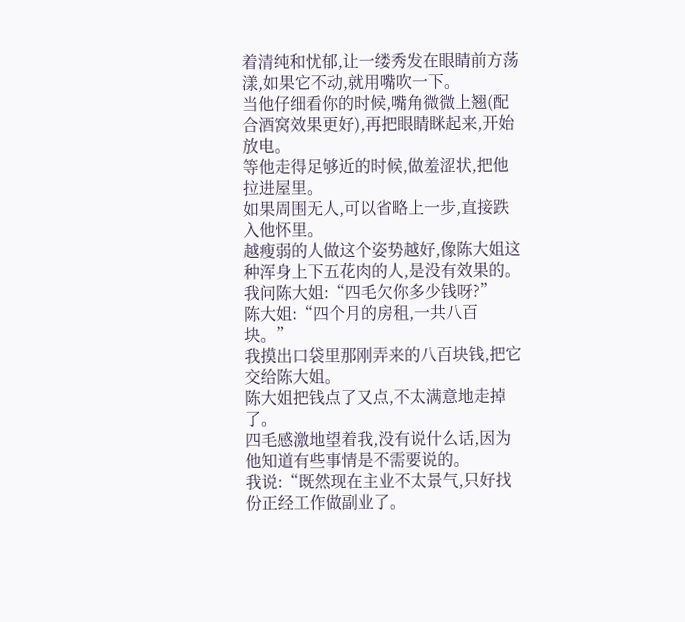着清纯和忧郁,让一缕秀发在眼睛前方荡漾,如果它不动,就用嘴吹一下。
当他仔细看你的时候,嘴角微微上翘(配合酒窝效果更好),再把眼睛眯起来,开始放电。
等他走得足够近的时候,做羞涩状,把他拉进屋里。
如果周围无人,可以省略上一步,直接跌入他怀里。
越瘦弱的人做这个姿势越好,像陈大姐这种浑身上下五花肉的人,是没有效果的。
我问陈大姐:“四毛欠你多少钱呀?”
陈大姐:“四个月的房租,一共八百块。”
我摸出口袋里那刚弄来的八百块钱,把它交给陈大姐。
陈大姐把钱点了又点,不太满意地走掉了。
四毛感激地望着我,没有说什么话,因为他知道有些事情是不需要说的。
我说:“既然现在主业不太景气,只好找份正经工作做副业了。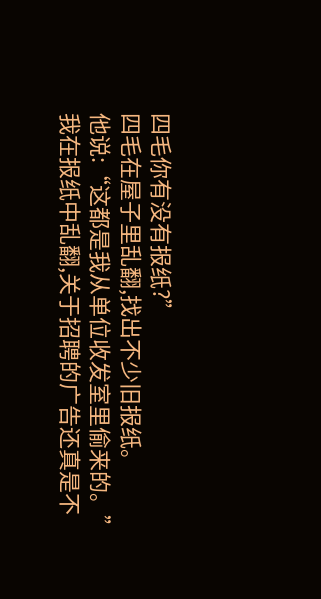四毛你有没有报纸?”
四毛在屋子里乱翻,找出不少旧报纸。
他说:“这都是我从单位收发室里偷来的。”
我在报纸中乱翻,关于招聘的广告还真是不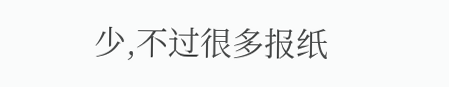少,不过很多报纸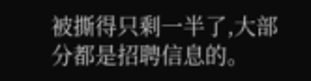被撕得只剩一半了,大部分都是招聘信息的。